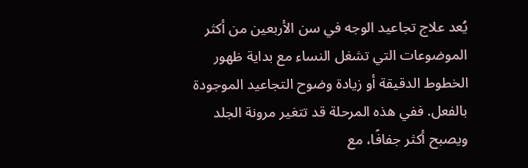يُعد علاج تجاعيد الوجه في سن الأربعين من أكثر الموضوعات التي تشغل النساء مع بداية ظهور الخطوط الدقيقة أو زيادة وضوح التجاعيد الموجودة بالفعل. ففي هذه المرحلة قد تتغير مرونة الجلد ويصبح أكثر جفافًا، مع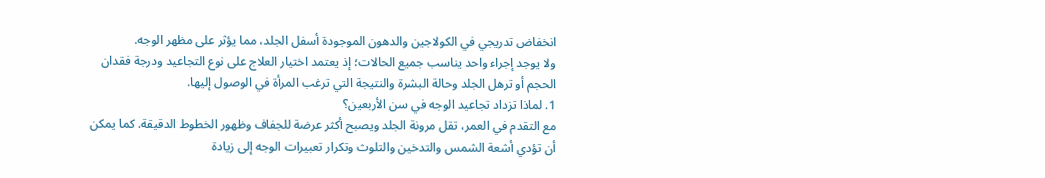انخفاض تدريجي في الكولاجين والدهون الموجودة أسفل الجلد، مما يؤثر على مظهر الوجه.
ولا يوجد إجراء واحد يناسب جميع الحالات؛ إذ يعتمد اختيار العلاج على نوع التجاعيد ودرجة فقدان الحجم أو ترهل الجلد وحالة البشرة والنتيجة التي ترغب المرأة في الوصول إليها.
1. لماذا تزداد تجاعيد الوجه في سن الأربعين؟
مع التقدم في العمر، تقل مرونة الجلد ويصبح أكثر عرضة للجفاف وظهور الخطوط الدقيقة. كما يمكن أن تؤدي أشعة الشمس والتدخين والتلوث وتكرار تعبيرات الوجه إلى زيادة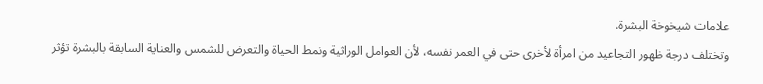علامات شيخوخة البشرة.
وتختلف درجة ظهور التجاعيد من امرأة لأخرى حتى في العمر نفسه، لأن العوامل الوراثية ونمط الحياة والتعرض للشمس والعناية السابقة بالبشرة تؤثر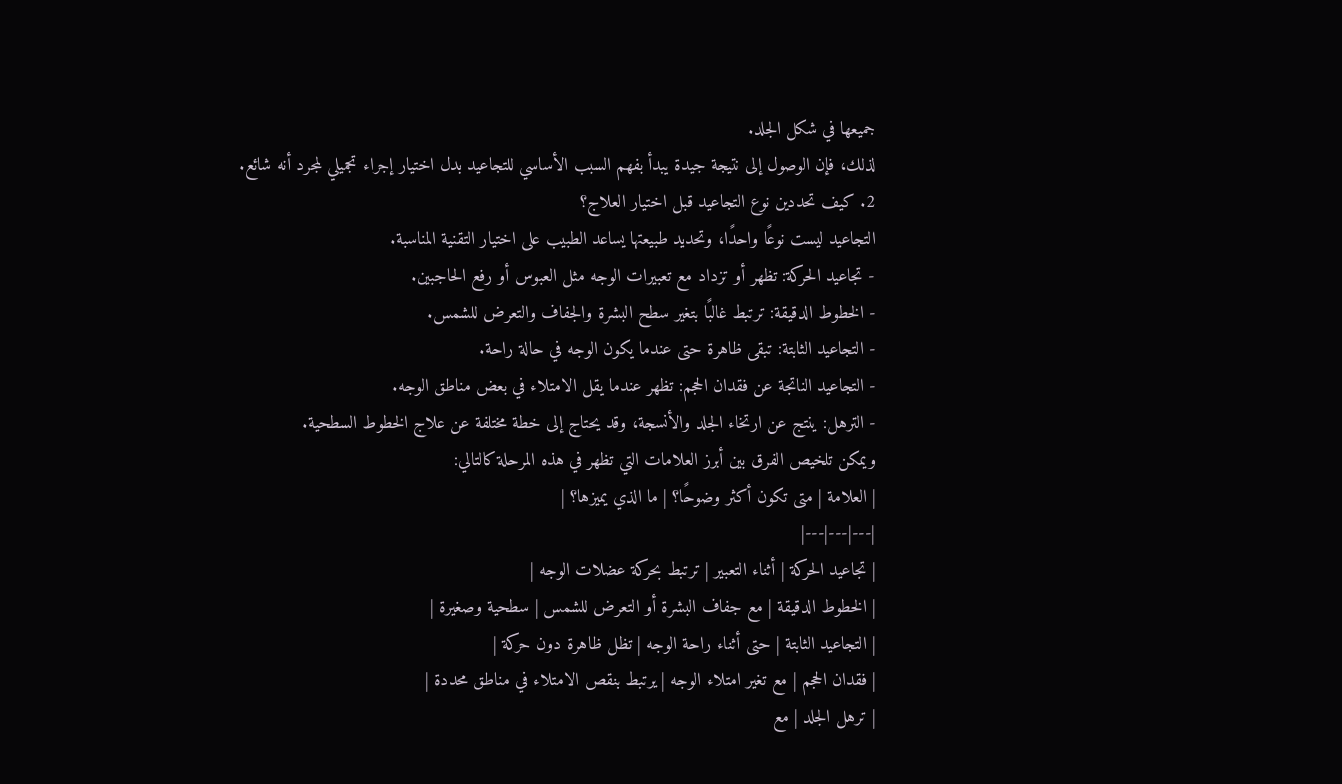جميعها في شكل الجلد.
لذلك، فإن الوصول إلى نتيجة جيدة يبدأ بفهم السبب الأساسي للتجاعيد بدل اختيار إجراء تجميلي لمجرد أنه شائع.
2. كيف تحددين نوع التجاعيد قبل اختيار العلاج؟
التجاعيد ليست نوعًا واحدًا، وتحديد طبيعتها يساعد الطبيب على اختيار التقنية المناسبة.
- تجاعيد الحركة: تظهر أو تزداد مع تعبيرات الوجه مثل العبوس أو رفع الحاجبين.
- الخطوط الدقيقة: ترتبط غالبًا بتغير سطح البشرة والجفاف والتعرض للشمس.
- التجاعيد الثابتة: تبقى ظاهرة حتى عندما يكون الوجه في حالة راحة.
- التجاعيد الناتجة عن فقدان الحجم: تظهر عندما يقل الامتلاء في بعض مناطق الوجه.
- الترهل: ينتج عن ارتخاء الجلد والأنسجة، وقد يحتاج إلى خطة مختلفة عن علاج الخطوط السطحية.
ويمكن تلخيص الفرق بين أبرز العلامات التي تظهر في هذه المرحلة كالتالي:
| العلامة | متى تكون أكثر وضوحًا؟ | ما الذي يميزها؟ |
|---|---|---|
| تجاعيد الحركة | أثناء التعبير | ترتبط بحركة عضلات الوجه |
| الخطوط الدقيقة | مع جفاف البشرة أو التعرض للشمس | سطحية وصغيرة |
| التجاعيد الثابتة | حتى أثناء راحة الوجه | تظل ظاهرة دون حركة |
| فقدان الحجم | مع تغير امتلاء الوجه | يرتبط بنقص الامتلاء في مناطق محددة |
| ترهل الجلد | مع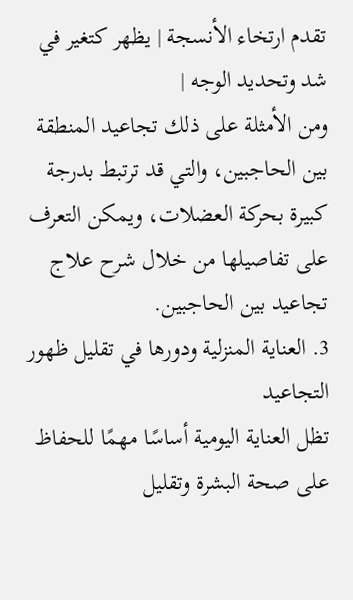تقدم ارتخاء الأنسجة | يظهر كتغير في شد وتحديد الوجه |
ومن الأمثلة على ذلك تجاعيد المنطقة بين الحاجبين، والتي قد ترتبط بدرجة كبيرة بحركة العضلات، ويمكن التعرف على تفاصيلها من خلال شرح علاج تجاعيد بين الحاجبين.
3. العناية المنزلية ودورها في تقليل ظهور التجاعيد
تظل العناية اليومية أساسًا مهمًا للحفاظ على صحة البشرة وتقليل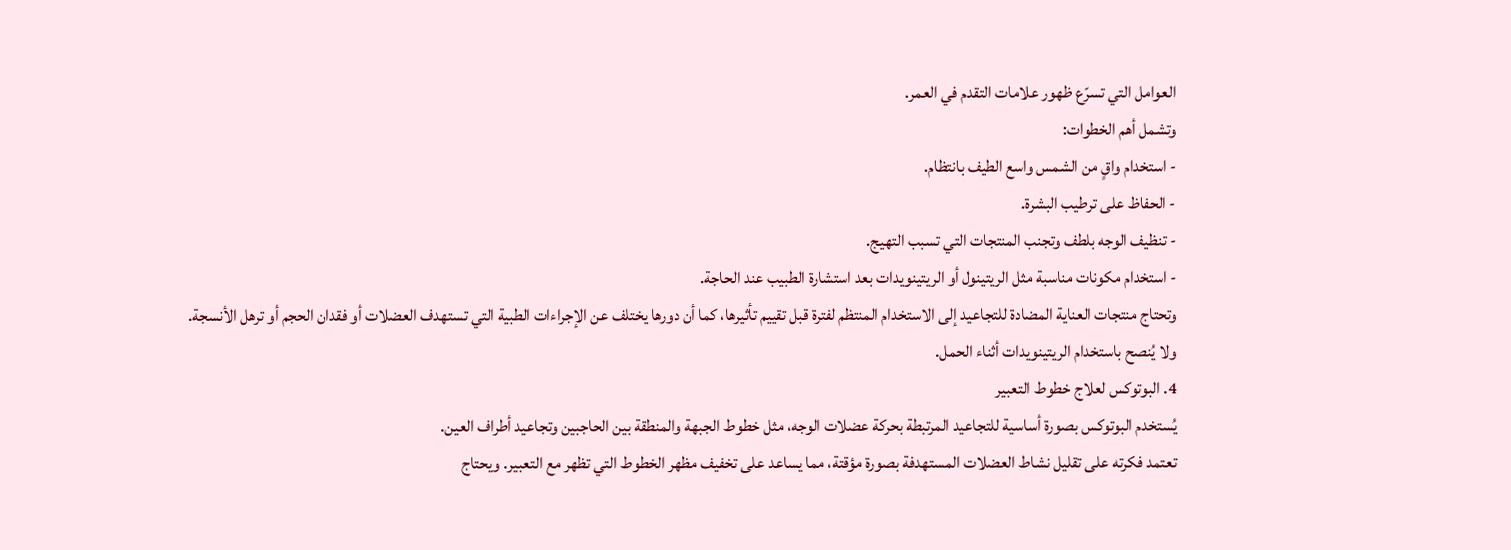العوامل التي تسرّع ظهور علامات التقدم في العمر.
وتشمل أهم الخطوات:
- استخدام واقٍ من الشمس واسع الطيف بانتظام.
- الحفاظ على ترطيب البشرة.
- تنظيف الوجه بلطف وتجنب المنتجات التي تسبب التهيج.
- استخدام مكونات مناسبة مثل الريتينول أو الريتينويدات بعد استشارة الطبيب عند الحاجة.
وتحتاج منتجات العناية المضادة للتجاعيد إلى الاستخدام المنتظم لفترة قبل تقييم تأثيرها، كما أن دورها يختلف عن الإجراءات الطبية التي تستهدف العضلات أو فقدان الحجم أو ترهل الأنسجة.
ولا يُنصح باستخدام الريتينويدات أثناء الحمل.
4. البوتوكس لعلاج خطوط التعبير
يُستخدم البوتوكس بصورة أساسية للتجاعيد المرتبطة بحركة عضلات الوجه، مثل خطوط الجبهة والمنطقة بين الحاجبين وتجاعيد أطراف العين.
تعتمد فكرته على تقليل نشاط العضلات المستهدفة بصورة مؤقتة، مما يساعد على تخفيف مظهر الخطوط التي تظهر مع التعبير. ويحتاج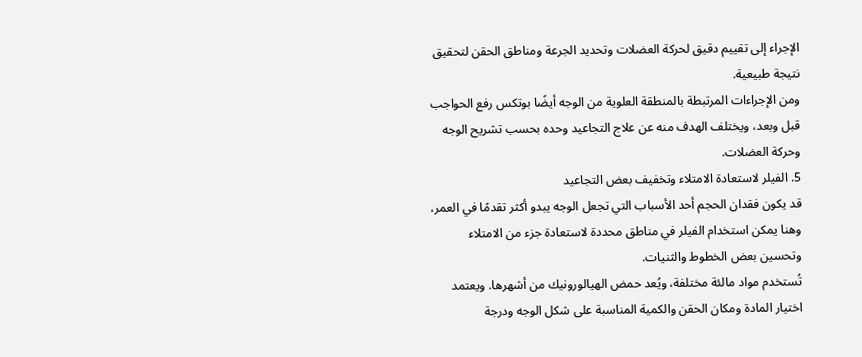الإجراء إلى تقييم دقيق لحركة العضلات وتحديد الجرعة ومناطق الحقن لتحقيق نتيجة طبيعية.
ومن الإجراءات المرتبطة بالمنطقة العلوية من الوجه أيضًا بوتكس رفع الحواجب قبل وبعد، ويختلف الهدف منه عن علاج التجاعيد وحده بحسب تشريح الوجه وحركة العضلات.
5. الفيلر لاستعادة الامتلاء وتخفيف بعض التجاعيد
قد يكون فقدان الحجم أحد الأسباب التي تجعل الوجه يبدو أكثر تقدمًا في العمر، وهنا يمكن استخدام الفيلر في مناطق محددة لاستعادة جزء من الامتلاء وتحسين بعض الخطوط والثنيات.
تُستخدم مواد مالئة مختلفة، ويُعد حمض الهيالورونيك من أشهرها. ويعتمد اختيار المادة ومكان الحقن والكمية المناسبة على شكل الوجه ودرجة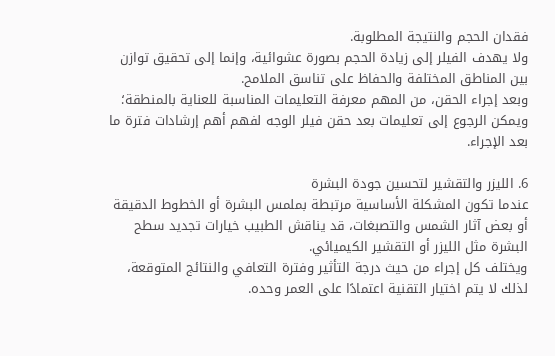فقدان الحجم والنتيجة المطلوبة.
ولا يهدف الفيلر إلى زيادة الحجم بصورة عشوائية، وإنما إلى تحقيق توازن بين المناطق المختلفة والحفاظ على تناسق الملامح.
وبعد إجراء الحقن، من المهم معرفة التعليمات المناسبة للعناية بالمنطقة؛ ويمكن الرجوع إلى تعليمات بعد حقن فيلر الوجه لفهم أهم إرشادات فترة ما بعد الإجراء.

6. الليزر والتقشير لتحسين جودة البشرة
عندما تكون المشكلة الأساسية مرتبطة بملمس البشرة أو الخطوط الدقيقة أو بعض آثار الشمس والتصبغات، قد يناقش الطبيب خيارات تجديد سطح البشرة مثل الليزر أو التقشير الكيميائي.
ويختلف كل إجراء من حيث درجة التأثير وفترة التعافي والنتائج المتوقعة، لذلك لا يتم اختيار التقنية اعتمادًا على العمر وحده.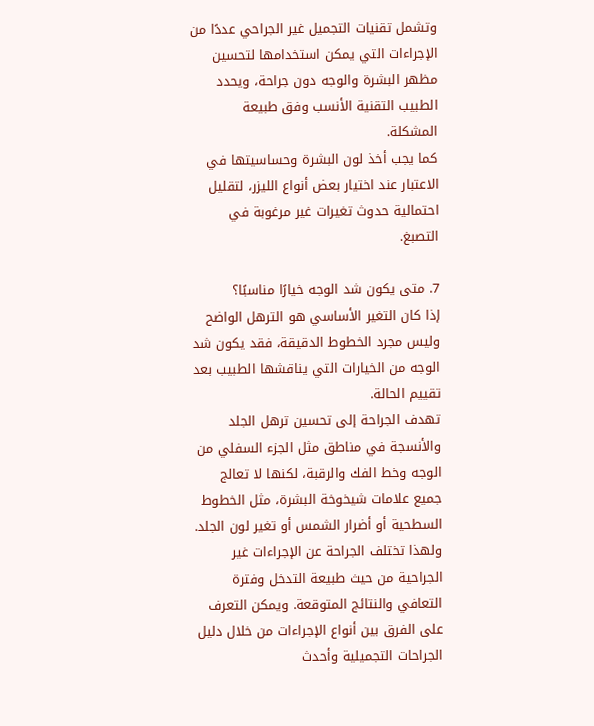وتشمل تقنيات التجميل غير الجراحي عددًا من الإجراءات التي يمكن استخدامها لتحسين مظهر البشرة والوجه دون جراحة، ويحدد الطبيب التقنية الأنسب وفق طبيعة المشكلة.
كما يجب أخذ لون البشرة وحساسيتها في الاعتبار عند اختيار بعض أنواع الليزر، لتقليل احتمالية حدوث تغيرات غير مرغوبة في التصبغ.

7. متى يكون شد الوجه خيارًا مناسبًا؟
إذا كان التغير الأساسي هو الترهل الواضح وليس مجرد الخطوط الدقيقة، فقد يكون شد الوجه من الخيارات التي يناقشها الطبيب بعد تقييم الحالة.
تهدف الجراحة إلى تحسين ترهل الجلد والأنسجة في مناطق مثل الجزء السفلي من الوجه وخط الفك والرقبة، لكنها لا تعالج جميع علامات شيخوخة البشرة، مثل الخطوط السطحية أو أضرار الشمس أو تغير لون الجلد.
ولهذا تختلف الجراحة عن الإجراءات غير الجراحية من حيث طبيعة التدخل وفترة التعافي والنتائج المتوقعة. ويمكن التعرف على الفرق بين أنواع الإجراءات من خلال دليل الجراحات التجميلية وأحدث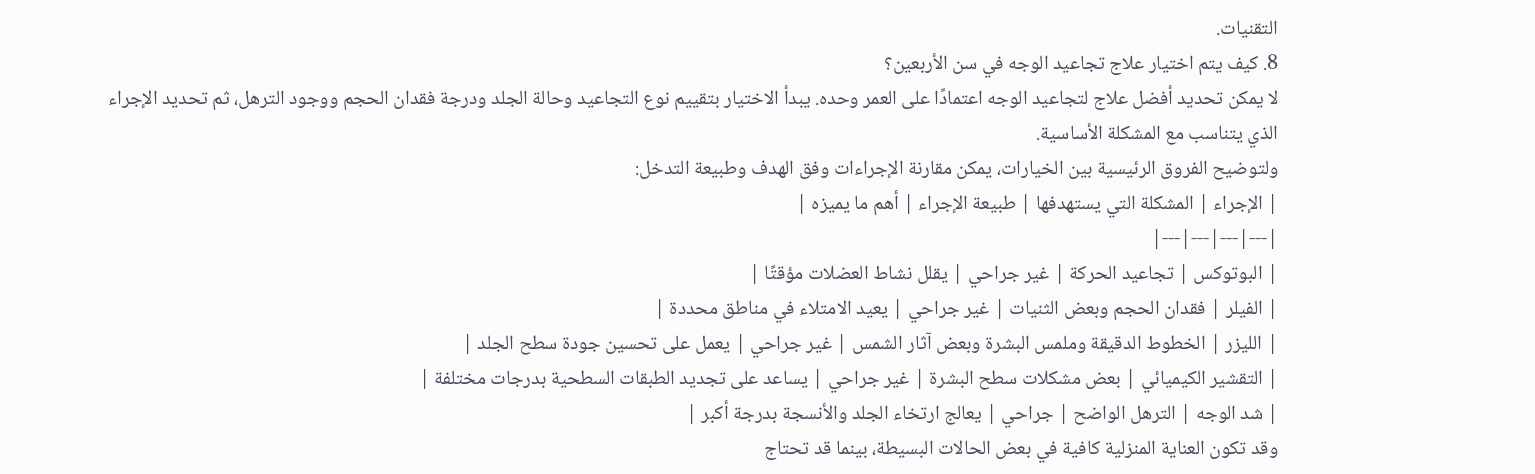التقنيات.
8. كيف يتم اختيار علاج تجاعيد الوجه في سن الأربعين؟
لا يمكن تحديد أفضل علاج لتجاعيد الوجه اعتمادًا على العمر وحده. يبدأ الاختيار بتقييم نوع التجاعيد وحالة الجلد ودرجة فقدان الحجم ووجود الترهل، ثم تحديد الإجراء الذي يتناسب مع المشكلة الأساسية.
ولتوضيح الفروق الرئيسية بين الخيارات، يمكن مقارنة الإجراءات وفق الهدف وطبيعة التدخل:
| الإجراء | المشكلة التي يستهدفها | طبيعة الإجراء | أهم ما يميزه |
|---|---|---|---|
| البوتوكس | تجاعيد الحركة | غير جراحي | يقلل نشاط العضلات مؤقتًا |
| الفيلر | فقدان الحجم وبعض الثنيات | غير جراحي | يعيد الامتلاء في مناطق محددة |
| الليزر | الخطوط الدقيقة وملمس البشرة وبعض آثار الشمس | غير جراحي | يعمل على تحسين جودة سطح الجلد |
| التقشير الكيميائي | بعض مشكلات سطح البشرة | غير جراحي | يساعد على تجديد الطبقات السطحية بدرجات مختلفة |
| شد الوجه | الترهل الواضح | جراحي | يعالج ارتخاء الجلد والأنسجة بدرجة أكبر |
وقد تكون العناية المنزلية كافية في بعض الحالات البسيطة، بينما قد تحتاج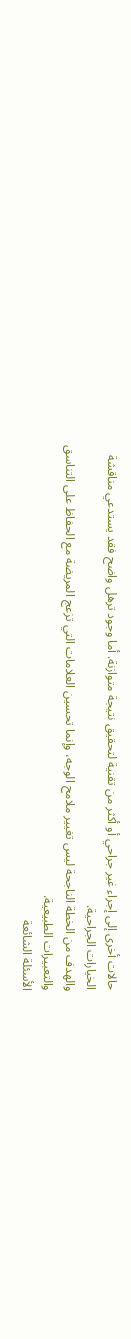حالات أخرى إلى إجراء غير جراحي أو أكثر من تقنية لتحقيق نتيجة متوازنة. أما وجود ترهل واضح فقد يستدعي مناقشة الخيارات الجراحية.
والهدف من الخطة الناجحة ليس تغيير ملامح الوجه، وإنما تحسين العلامات التي تزعج المريضة مع الحفاظ على التناسق والتعبيرات الطبيعية.
الأسئلة الشائعة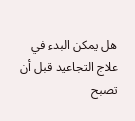هل يمكن البدء في علاج التجاعيد قبل أن تصبح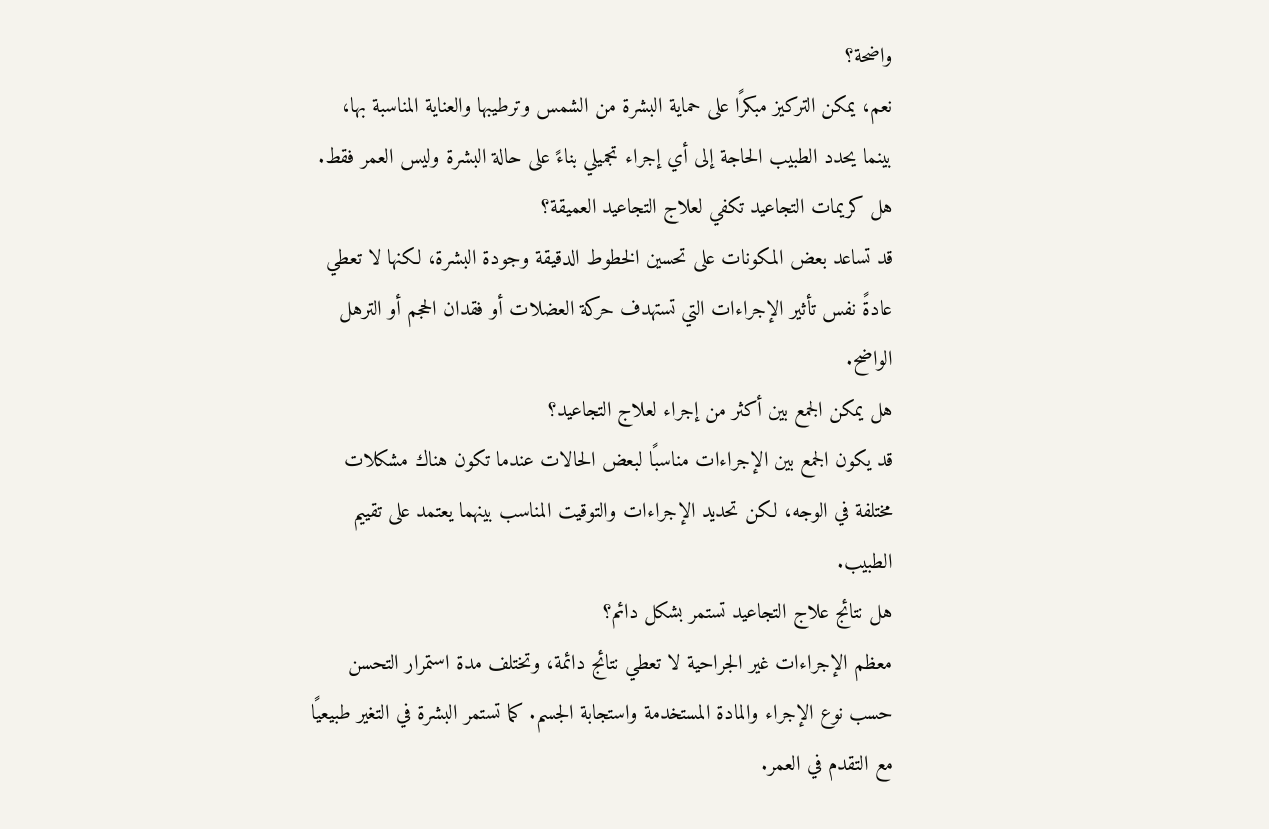واضحة؟
نعم، يمكن التركيز مبكرًا على حماية البشرة من الشمس وترطيبها والعناية المناسبة بها، بينما يحدد الطبيب الحاجة إلى أي إجراء تجميلي بناءً على حالة البشرة وليس العمر فقط.
هل كريمات التجاعيد تكفي لعلاج التجاعيد العميقة؟
قد تساعد بعض المكونات على تحسين الخطوط الدقيقة وجودة البشرة، لكنها لا تعطي عادةً نفس تأثير الإجراءات التي تستهدف حركة العضلات أو فقدان الحجم أو الترهل الواضح.
هل يمكن الجمع بين أكثر من إجراء لعلاج التجاعيد؟
قد يكون الجمع بين الإجراءات مناسبًا لبعض الحالات عندما تكون هناك مشكلات مختلفة في الوجه، لكن تحديد الإجراءات والتوقيت المناسب بينهما يعتمد على تقييم الطبيب.
هل نتائج علاج التجاعيد تستمر بشكل دائم؟
معظم الإجراءات غير الجراحية لا تعطي نتائج دائمة، وتختلف مدة استمرار التحسن حسب نوع الإجراء والمادة المستخدمة واستجابة الجسم. كما تستمر البشرة في التغير طبيعيًا مع التقدم في العمر.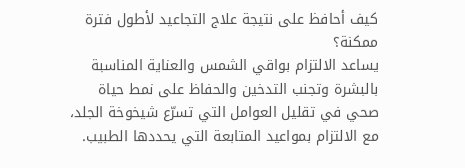كيف أحافظ على نتيجة علاج التجاعيد لأطول فترة ممكنة؟
يساعد الالتزام بواقي الشمس والعناية المناسبة بالبشرة وتجنب التدخين والحفاظ على نمط حياة صحي في تقليل العوامل التي تسرّع شيخوخة الجلد، مع الالتزام بمواعيد المتابعة التي يحددها الطبيب.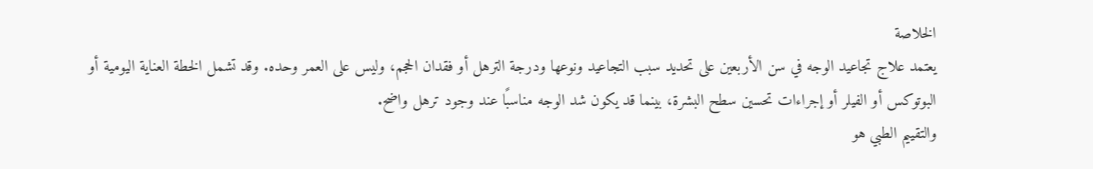الخلاصة
يعتمد علاج تجاعيد الوجه في سن الأربعين على تحديد سبب التجاعيد ونوعها ودرجة الترهل أو فقدان الحجم، وليس على العمر وحده. وقد تشمل الخطة العناية اليومية أو البوتوكس أو الفيلر أو إجراءات تحسين سطح البشرة، بينما قد يكون شد الوجه مناسبًا عند وجود ترهل واضح.
والتقييم الطبي هو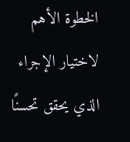الخطوة الأهم لاختيار الإجراء الذي يحقق تحسنًا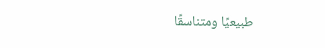طبيعيًا ومتناسقًا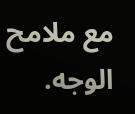مع ملامح الوجه.